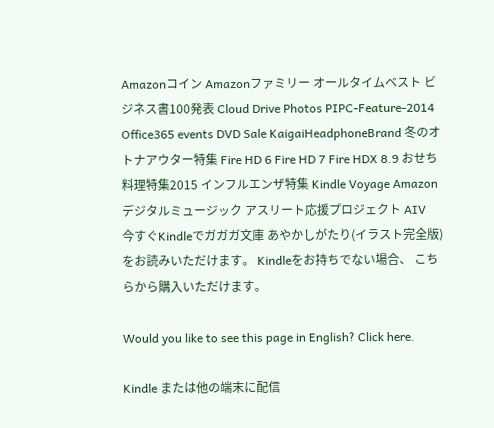Amazonコイン Amazonファミリー オールタイムベスト ビジネス書100発表 Cloud Drive Photos PIPC-Feature-2014 Office365 events DVD Sale KaigaiHeadphoneBrand 冬のオトナアウター特集 Fire HD 6 Fire HD 7 Fire HDX 8.9 おせち料理特集2015 インフルエンザ特集 Kindle Voyage Amazonデジタルミュージック アスリート応援プロジェクト AIV
今すぐKindleでガガガ文庫 あやかしがたり(イラスト完全版)をお読みいただけます。 Kindleをお持ちでない場合、 こちらから購入いただけます。

Would you like to see this page in English? Click here.

Kindle または他の端末に配信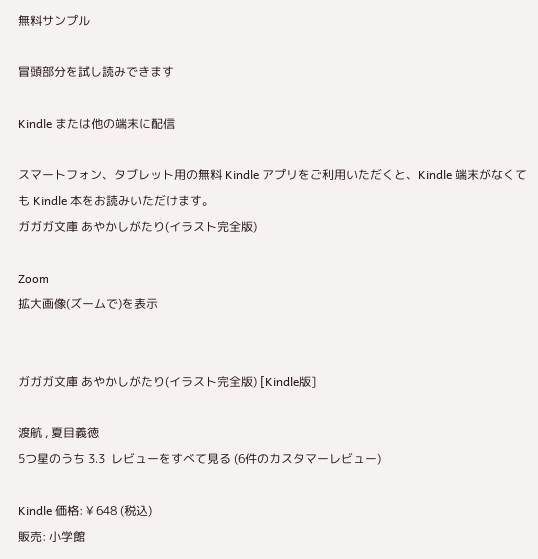無料サンプル

冒頭部分を試し読みできます

Kindle または他の端末に配信

スマートフォン、タブレット用の無料 Kindle アプリをご利用いただくと、Kindle 端末がなくても Kindle 本をお読みいただけます。
ガガガ文庫 あやかしがたり(イラスト完全版)

Zoom
拡大画像(ズームで)を表示


ガガガ文庫 あやかしがたり(イラスト完全版) [Kindle版]

渡航 , 夏目義徳
5つ星のうち 3.3  レビューをすべて見る (6件のカスタマーレビュー)

Kindle 価格: ¥ 648 (税込)
販売: 小学館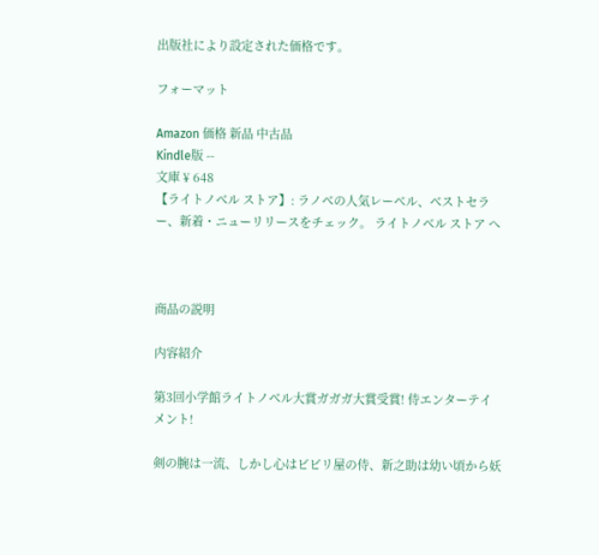出版社により設定された価格です。

フォーマット

Amazon 価格 新品 中古品
Kindle版 --
文庫 ¥ 648
【ライトノベル ストア】: ラノベの人気レーベル、ベストセラー、新着・ニューリリースをチェック。 ライトノベル ストア へ



商品の説明

内容紹介

第3回小学館ライトノベル大賞ガガガ大賞受賞! 侍エンターテイメント!

剣の腕は一流、しかし心はビビリ屋の侍、新之助は幼い頃から妖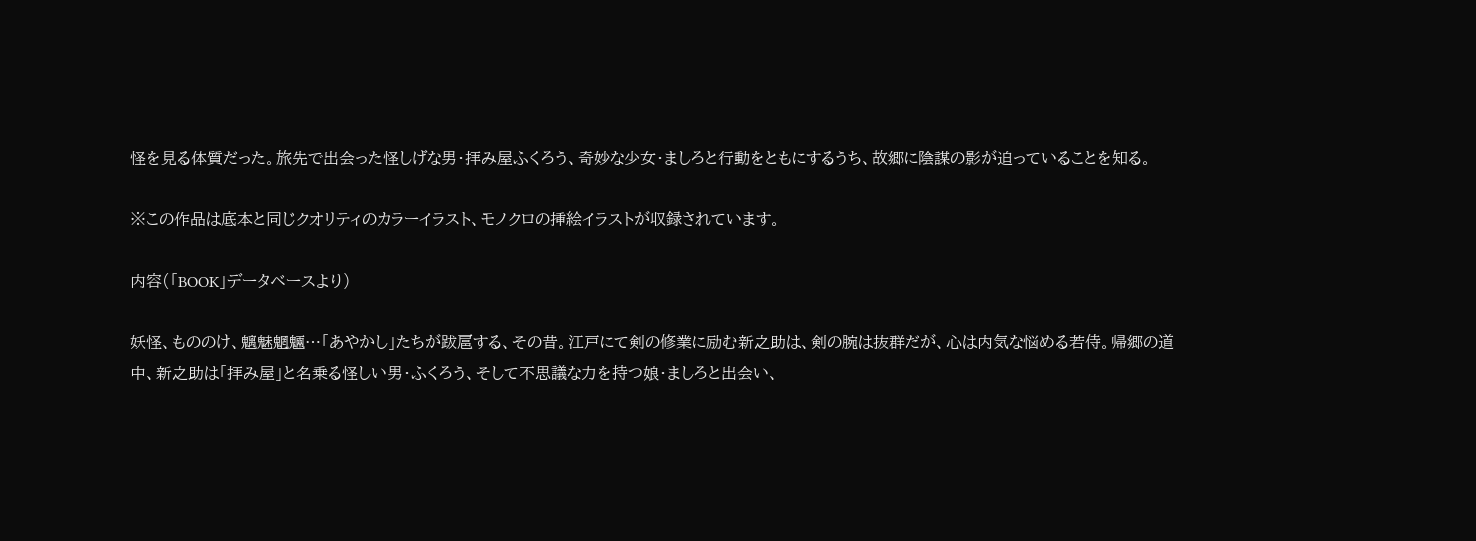怪を見る体質だった。旅先で出会った怪しげな男・拝み屋ふくろう、奇妙な少女・ましろと行動をともにするうち、故郷に陰謀の影が迫っていることを知る。

※この作品は底本と同じクオリティのカラーイラスト、モノクロの挿絵イラストが収録されています。

内容(「BOOK」データベースより)

妖怪、もののけ、魑魅魍魎…「あやかし」たちが跋扈する、その昔。江戸にて剣の修業に励む新之助は、剣の腕は抜群だが、心は内気な悩める若侍。帰郷の道中、新之助は「拝み屋」と名乗る怪しい男・ふくろう、そして不思議な力を持つ娘・ましろと出会い、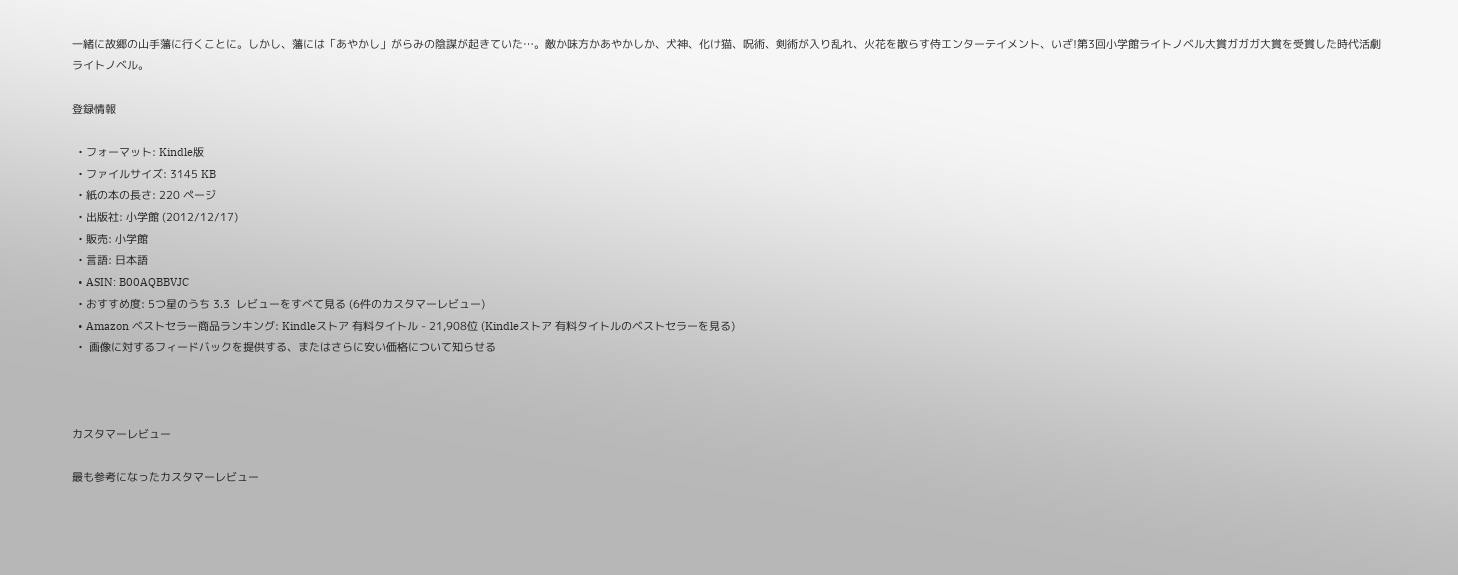一緒に故郷の山手藩に行くことに。しかし、藩には「あやかし」がらみの陰謀が起きていた…。敵か味方かあやかしか、犬神、化け猫、呪術、剣術が入り乱れ、火花を散らす侍エンターテイメント、いざ!第3回小学館ライトノベル大賞ガガガ大賞を受賞した時代活劇ライトノベル。

登録情報

  • フォーマット: Kindle版
  • ファイルサイズ: 3145 KB
  • 紙の本の長さ: 220 ページ
  • 出版社: 小学館 (2012/12/17)
  • 販売: 小学館
  • 言語: 日本語
  • ASIN: B00AQBBVJC
  • おすすめ度: 5つ星のうち 3.3  レビューをすべて見る (6件のカスタマーレビュー)
  • Amazon ベストセラー商品ランキング: Kindleストア 有料タイトル - 21,908位 (Kindleストア 有料タイトルのベストセラーを見る)
  •  画像に対するフィードバックを提供する、またはさらに安い価格について知らせる



カスタマーレビュー

最も参考になったカスタマーレビュー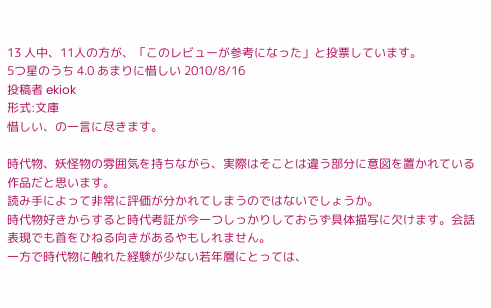13 人中、11人の方が、「このレビューが参考になった」と投票しています。
5つ星のうち 4.0 あまりに惜しい 2010/8/16
投稿者 ekiok
形式:文庫
惜しい、の一言に尽きます。

時代物、妖怪物の雰囲気を持ちながら、実際はそことは違う部分に意図を置かれている作品だと思います。
読み手によって非常に評価が分かれてしまうのではないでしょうか。
時代物好きからすると時代考証が今一つしっかりしておらず具体描写に欠けます。会話表現でも首をひねる向きがあるやもしれません。
一方で時代物に触れた経験が少ない若年層にとっては、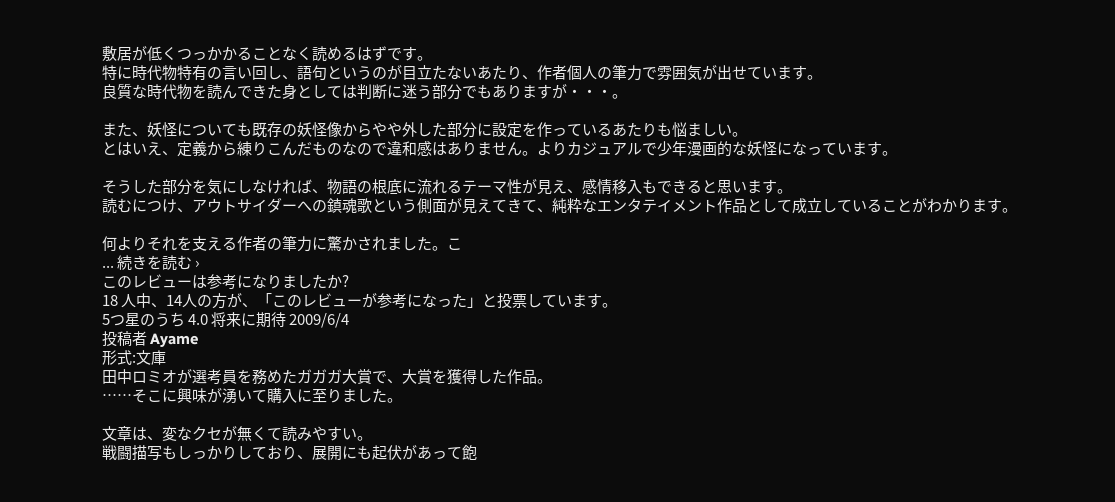敷居が低くつっかかることなく読めるはずです。
特に時代物特有の言い回し、語句というのが目立たないあたり、作者個人の筆力で雰囲気が出せています。
良質な時代物を読んできた身としては判断に迷う部分でもありますが・・・。

また、妖怪についても既存の妖怪像からやや外した部分に設定を作っているあたりも悩ましい。
とはいえ、定義から練りこんだものなので違和感はありません。よりカジュアルで少年漫画的な妖怪になっています。

そうした部分を気にしなければ、物語の根底に流れるテーマ性が見え、感情移入もできると思います。
読むにつけ、アウトサイダーへの鎮魂歌という側面が見えてきて、純粋なエンタテイメント作品として成立していることがわかります。

何よりそれを支える作者の筆力に驚かされました。こ
... 続きを読む ›
このレビューは参考になりましたか?
18 人中、14人の方が、「このレビューが参考になった」と投票しています。
5つ星のうち 4.0 将来に期待 2009/6/4
投稿者 Ayame
形式:文庫
田中ロミオが選考員を務めたガガガ大賞で、大賞を獲得した作品。
……そこに興味が湧いて購入に至りました。

文章は、変なクセが無くて読みやすい。
戦闘描写もしっかりしており、展開にも起伏があって飽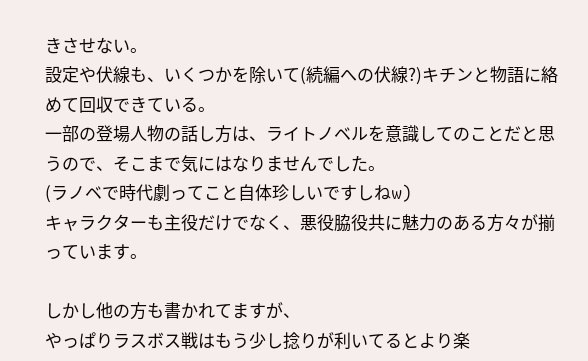きさせない。
設定や伏線も、いくつかを除いて(続編への伏線?)キチンと物語に絡めて回収できている。
一部の登場人物の話し方は、ライトノベルを意識してのことだと思うので、そこまで気にはなりませんでした。
(ラノベで時代劇ってこと自体珍しいですしねw)
キャラクターも主役だけでなく、悪役脇役共に魅力のある方々が揃っています。

しかし他の方も書かれてますが、
やっぱりラスボス戦はもう少し捻りが利いてるとより楽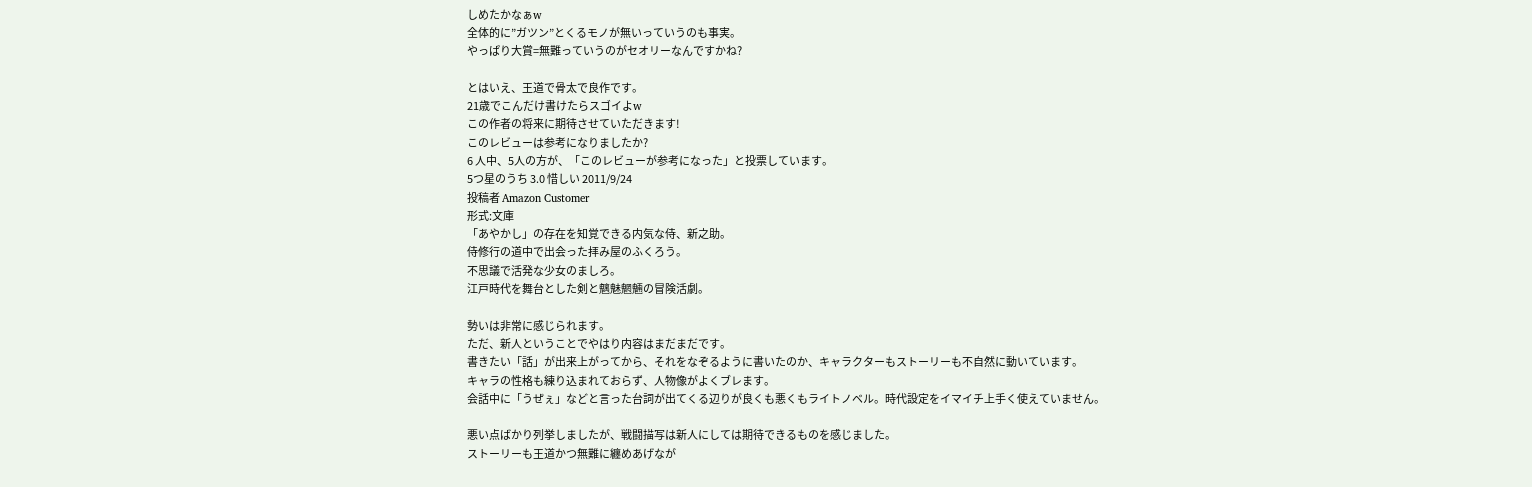しめたかなぁw
全体的に”ガツン”とくるモノが無いっていうのも事実。
やっぱり大賞=無難っていうのがセオリーなんですかね?

とはいえ、王道で骨太で良作です。
21歳でこんだけ書けたらスゴイよw
この作者の将来に期待させていただきます!
このレビューは参考になりましたか?
6 人中、5人の方が、「このレビューが参考になった」と投票しています。
5つ星のうち 3.0 惜しい 2011/9/24
投稿者 Amazon Customer
形式:文庫
「あやかし」の存在を知覚できる内気な侍、新之助。
侍修行の道中で出会った拝み屋のふくろう。
不思議で活発な少女のましろ。
江戸時代を舞台とした剣と魑魅魍魎の冒険活劇。

勢いは非常に感じられます。
ただ、新人ということでやはり内容はまだまだです。
書きたい「話」が出来上がってから、それをなぞるように書いたのか、キャラクターもストーリーも不自然に動いています。
キャラの性格も練り込まれておらず、人物像がよくブレます。
会話中に「うぜぇ」などと言った台詞が出てくる辺りが良くも悪くもライトノベル。時代設定をイマイチ上手く使えていません。

悪い点ばかり列挙しましたが、戦闘描写は新人にしては期待できるものを感じました。
ストーリーも王道かつ無難に纏めあげなが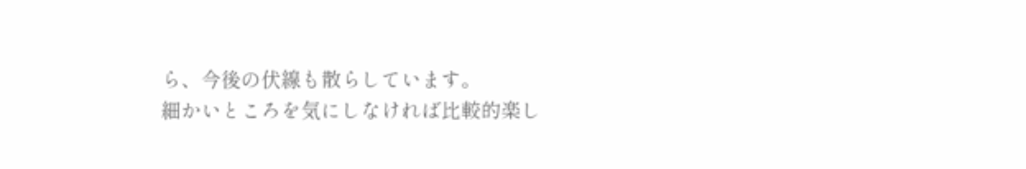ら、今後の伏線も散らしています。
細かいところを気にしなければ比較的楽し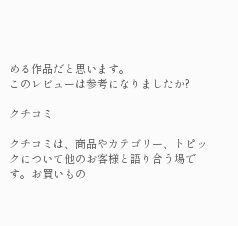める作品だと思います。
このレビューは参考になりましたか?

クチコミ

クチコミは、商品やカテゴリー、トピックについて他のお客様と語り合う場です。お買いもの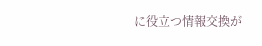に役立つ情報交換が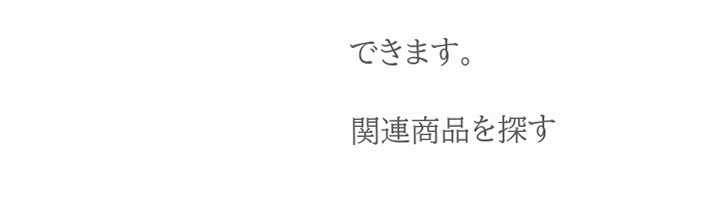できます。

関連商品を探す